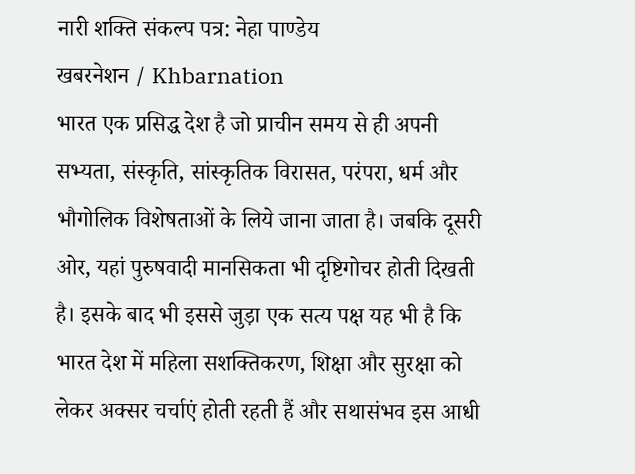नारी शक्ति संकल्प पत्र: नेहा पाण्डेय
खबरनेशन / Khbarnation
भारत एक प्रसिद्ध देश है जो प्राचीन समय से ही अपनी सभ्यता, संस्कृति, सांस्कृतिक विरासत, परंपरा, धर्म और भौगोलिक विशेषताओं के लिये जाना जाता है। जबकि दूसरी ओर, यहां पुरुषवादी मानसिकता भी दृष्टिगोचर होती दिखती है। इसके बाद भी इससे जुड़ा एक सत्य पक्ष यह भी है कि भारत देश में महिला सशक्तिकरण, शिक्षा और सुरक्षा को लेकर अक्सर चर्चाएं होती रहती हैं और सथासंभव इस आधी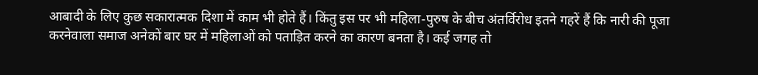आबादी के लिए कुछ सकारात्मक दिशा में काम भी होते हैं। किंतु इस पर भी महिला-पुरुष के बीच अंतर्विरोध इतने गहरें हैं कि नारी की पूजा करनेवाला समाज अनेकों बार घर में महिलाओं को पताड़ित करने का कारण बनता है। कई जगह तो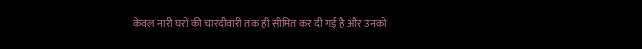केवल नारी घरों की चारदीवारी तक ही सीमित कर दी गई है और उनको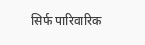सिर्फ पारिवारिक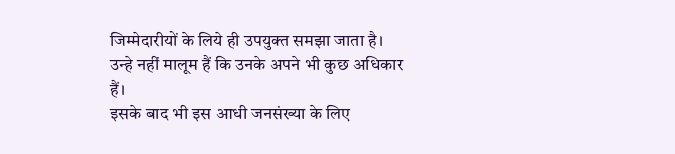जिम्मेदारीयों के लिये ही उपयुक्त समझा जाता है। उन्हे नहीं मालूम हैं कि उनके अपने भी कुछ अधिकार हैं।
इसके बाद भी इस आधी जनसंख्या के लिए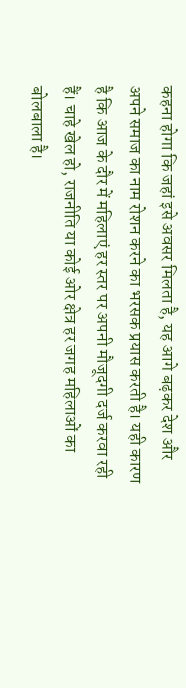कहना होगा कि जहां इसे अवसर मिलता है, यह आगे बढ़कर देश और अपने समाज का नाम रोशन करने का भरसक प्रयास करती है। यही कारण है कि आज के दौर में महिलाएं हर स्तर पर अपनी मौजूदगी दर्ज करवा रही हैं। चाहे खेल हो, राजनीति या कोई ओर क्षेत्र हर जगह महिलाओं का बोलबाला है।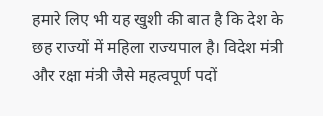हमारे लिए भी यह खुशी की बात है कि देश के छह राज्यों में महिला राज्यपाल है। विदेश मंत्री और रक्षा मंत्री जैसे महत्वपूर्ण पदों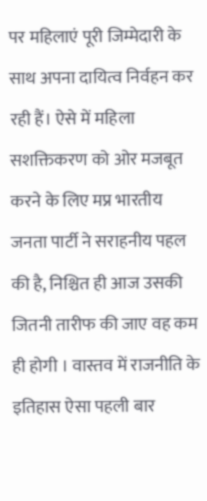पर महिलाएं पूरी जिम्मेदारी के साथ अपना दायित्व निर्वहन कर रही हैं। ऐसे में महिला सशक्तिकरण को ओर मजबूत करने के लिए मप्र भारतीय जनता पार्टी ने सराहनीय पहल की है, निश्चित ही आज उसकी जितनी तारीफ की जाए वह कम ही होगी । वास्तव में राजनीति के इतिहास ऐसा पहली बार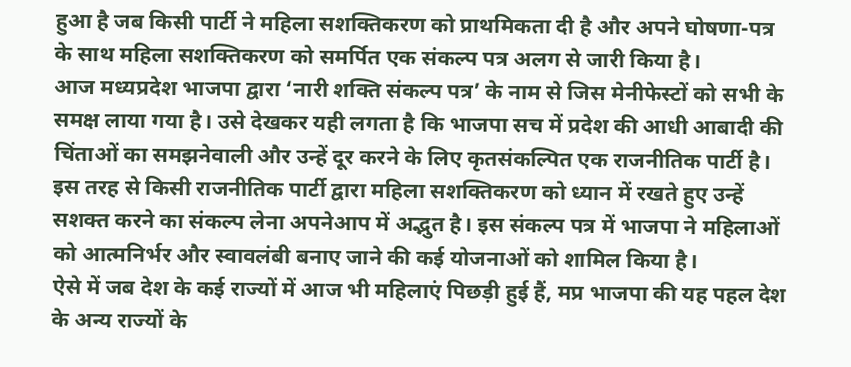हुआ है जब किसी पार्टी ने महिला सशक्तिकरण को प्राथमिकता दी है और अपने घोषणा-पत्र के साथ महिला सशक्तिकरण को समर्पित एक संकल्प पत्र अलग से जारी किया है।
आज मध्यप्रदेश भाजपा द्वारा ‘नारी शक्ति संकल्प पत्र’ के नाम से जिस मेनीफेस्टों को सभी के समक्ष लाया गया है। उसे देखकर यही लगता है कि भाजपा सच में प्रदेश की आधी आबादी की चिंताओं का समझनेवाली और उन्हें दूर करने के लिए कृतसंकल्पित एक राजनीतिक पार्टी है। इस तरह से किसी राजनीतिक पार्टी द्वारा महिला सशक्तिकरण को ध्यान में रखते हुए उन्हें सशक्त करने का संकल्प लेना अपनेआप में अद्भुत है। इस संकल्प पत्र में भाजपा ने महिलाओं को आत्मनिर्भर और स्वावलंबी बनाए जाने की कई योजनाओं को शामिल किया है।
ऐसे में जब देश के कई राज्यों में आज भी महिलाएं पिछड़ी हुई हैं, मप्र भाजपा की यह पहल देश के अन्य राज्यों के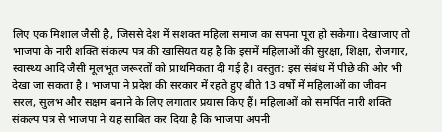लिए एक मिशाल जैसी है, जिससे देश में सशक्त महिला समाज का सपना पूरा हो सकेगा। देखाजाए तो भाजपा के नारी शक्ति संकल्प पत्र की खासियत यह है कि इसमें महिलाओं की सुरक्षा, शिक्षा, रोजगार, स्वास्थ्य आदि जैसी मूलभूत जरूरतों को प्राथमिकता दी गई है। वस्तुत: इस संबंध में पीछे की ओर भी देखा जा सकता है । भाजपा ने प्रदेश की सरकार में रहते हुए बीते 13 वर्षों में महिलाओं का जीवन सरल, सुलभ और सक्षम बनाने के लिए लगातार प्रयास किए हैं। महिलाओं को समर्पित नारी शक्ति संकल्प पत्र से भाजपा ने यह साबित कर दिया है कि भाजपा अपनी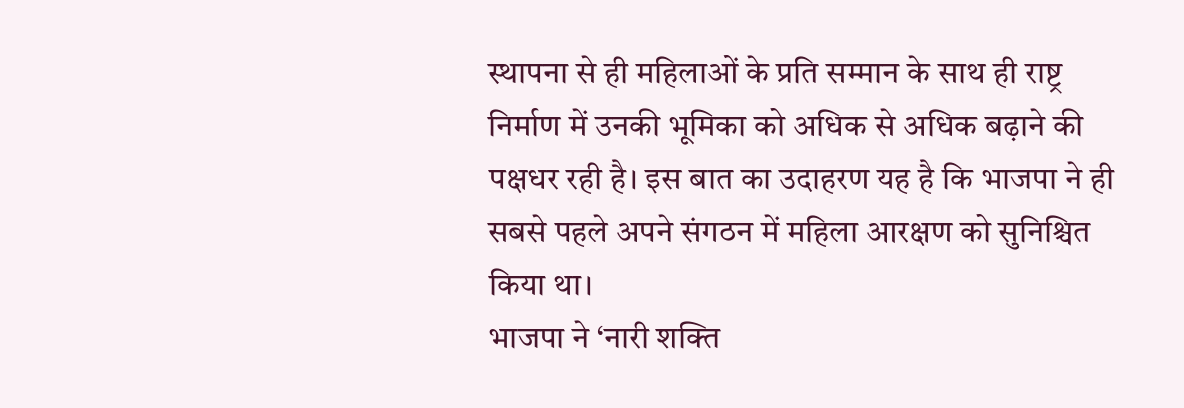स्थापना से ही महिलाओं के प्रति सम्मान के साथ ही राष्ट्र निर्माण में उनकी भूमिका को अधिक से अधिक बढ़ाने की पक्षधर रही है। इस बात का उदाहरण यह है कि भाजपा ने ही सबसे पहले अपने संगठन में महिला आरक्षण को सुनिश्चित किया था।
भाजपा ने ‘नारी शक्ति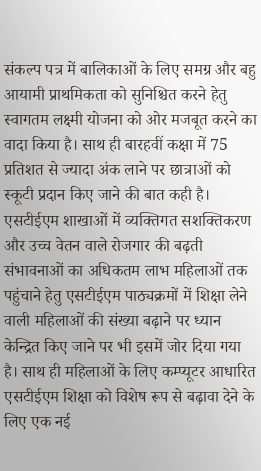संकल्प पत्र में बालिकाओं के लिए समग्र और बहु आयामी प्राथमिकता को सुनिश्चित करने हेतु स्वागतम लक्ष्मी योजना को ओर मजबूत करने का वादा किया है। साथ ही बारहवीं कक्षा में 75 प्रतिशत से ज्यादा अंक लाने पर छात्राओं को स्कूटी प्रदान किए जाने की बात कही है। एसटीईएम शाखाओं में व्यक्तिगत सशक्तिकरण और उच्च वेतन वाले रोजगार की बढ़ती संभावनाओं का अधिकतम लाभ महिलाओं तक पहुंचाने हेतु एसटीईएम पाठ्यक्रमों में शिक्षा लेने वाली महिलाओं की संख्या बढ़ाने पर ध्यान केन्द्रित किए जाने पर भी इसमें जोर दिया गया है। साथ ही महिलाओं के लिए कम्प्यूटर आधारित एसटीईएम शिक्षा को विशेष रूप से बढ़ावा देने के लिए एक नई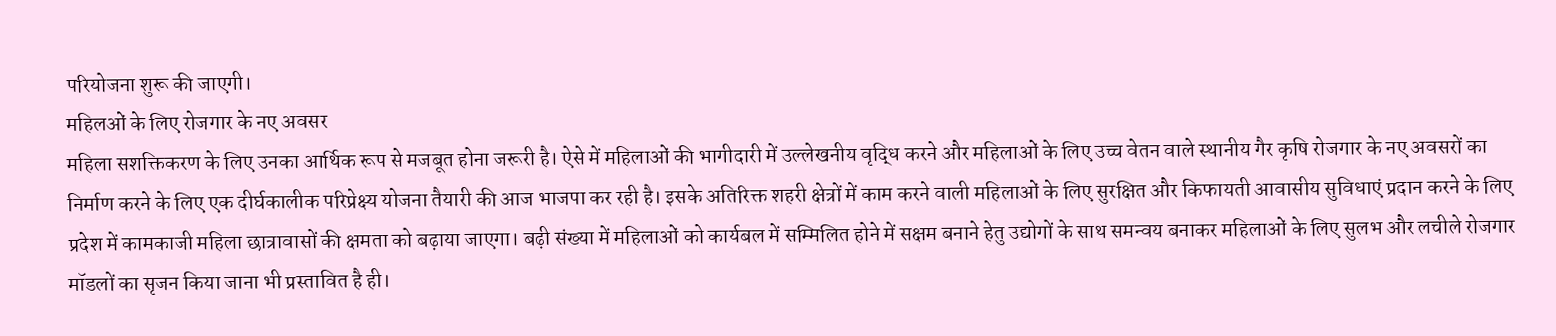परियोजना शुरू की जाएगी।
महिलओं के लिए रोजगार के नए अवसर
महिला सशक्तिकरण के लिए उनका आर्थिक रूप से मजबूत होना जरूरी है। ऐसे में महिलाओं की भागीदारी में उल्लेखनीय वृद्धि करने और महिलाओं के लिए उच्च वेतन वाले स्थानीय गैर कृषि रोजगार के नए अवसरों का निर्माण करने के लिए एक दीर्घकालीक परिप्रेक्ष्य योजना तैयारी की आज भाजपा कर रही है। इसके अतिरिक्त शहरी क्षेत्रों में काम करने वाली महिलाओं के लिए सुरक्षित और किफायती आवासीय सुविधाएं प्रदान करने के लिए प्रदेश में कामकाजी महिला छात्रावासों की क्षमता को बढ़ाया जाएगा। बढ़ी संख्या में महिलाओं को कार्यबल में सम्मिलित होने में सक्षम बनाने हेतु उद्योगों के साथ समन्वय बनाकर महिलाओं के लिए सुलभ और लचीले रोजगार मॉडलों का सृजन किया जाना भी प्रस्तावित है ही।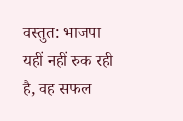वस्तुत: भाजपा यहीं नहीं रुक रही है, वह सफल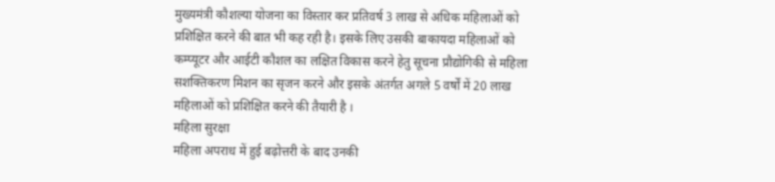मुख्यमंत्री कौशल्या योजना का विस्तार कर प्रतिवर्ष 3 लाख से अधिक महिलाओं को प्रशिक्षित करने की बात भी कह रही है। इसके लिए उसकी बाकायदा महिलाओं को कम्प्यूटर और आईटी कौशल का लक्षित विकास करने हेतु सूचना प्रौद्योगिकी से महिला सशक्तिकरण मिशन का सृजन करने और इसके अंतर्गत अगले 5 वर्षों में 20 लाख महिलाओं को प्रशिक्षित करने की तैयारी है ।
महिला सुरक्षा
महिला अपराध में हुई बढ़ोत्तरी के बाद उनकी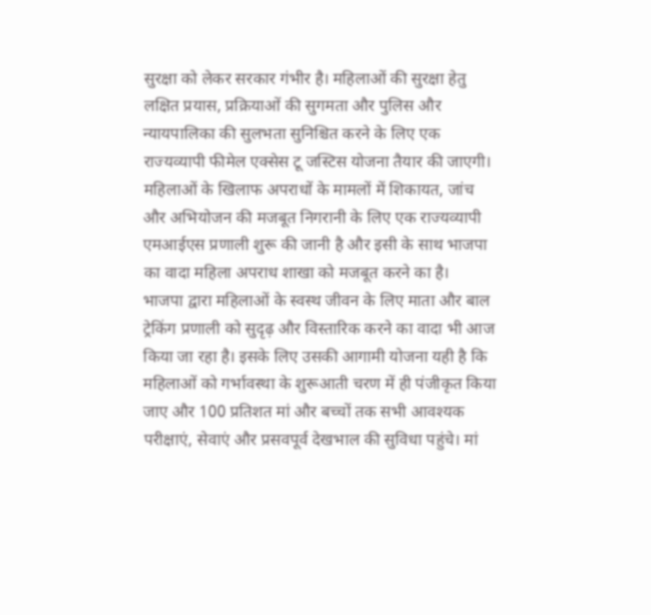सुरक्षा को लेकर सरकार गंभीर है। महिलाओं की सुरक्षा हेतु लक्षित प्रयास, प्रक्रियाओं की सुगमता और पुलिस और न्यायपालिका की सुलभता सुनिश्चित करने के लिए एक राज्यव्यापी फीमेल एक्सेस टू जस्टिस योजना तैयार की जाएगी। महिलाओं के खिलाफ अपराधों के मामलों में शिकायत, जांच और अभियोजन की मजबूत निगरानी के लिए एक राज्यव्यापी एमआईएस प्रणाली शुरू की जानी है और इसी के साथ भाजपा का वादा महिला अपराध शाखा को मजबूत करने का है।
भाजपा द्वारा महिलाओं के स्वस्थ जीवन के लिए माता और बाल ट्रेकिंग प्रणाली को सुदृढ़ और विस्तारिक करने का वादा भी आज किया जा रहा है। इसके लिए उसकी आगामी योजना यही है कि महिलाओं को गर्भावस्था के शुरूआती चरण में ही पंजीकृत किया जाए और 100 प्रतिशत मां और बच्चों तक सभी आवश्यक परीक्षाएं, सेवाएं और प्रसवपूर्व देखभाल की सुविधा पहुंचे। मां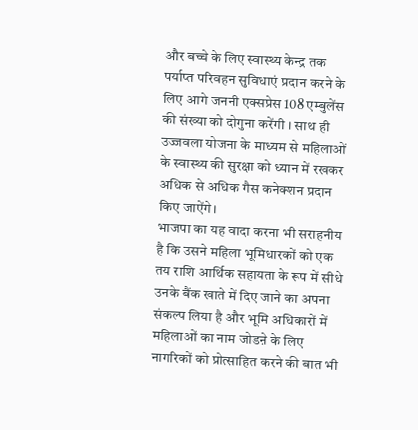और बच्चे के लिए स्वास्थ्य केन्द्र तक पर्याप्त परिवहन सुविधाएं प्रदान करने के लिए आगे जननी एक्सप्रेस 108 एम्बुलेंस की संख्या को दोगुना करेंगी । साथ ही उज्जवला योजना के माध्यम से महिलाओं के स्वास्थ्य की सुरक्षा को ध्यान में रखकर अधिक से अधिक गैस कनेक्शन प्रदान किए जाऐंगे।
भाजपा का यह वादा करना भी सराहनीय है कि उसने महिला भूमिधारकों को एक तय राशि आर्थिक सहायता के रूप में सीधे उनके बैंक खाते में दिए जाने का अपना संकल्प लिया है और भूमि अधिकारों में महिलाओं का नाम जोडऩे के लिए नागरिकों को प्रोत्साहित करने की बात भी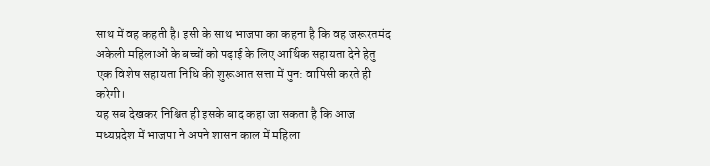साथ में वह कहती है। इसी के साथ भाजपा का कहना है कि वह जरूरतमंद अकेली महिलाओं के बच्चों को पढ़ाई के लिए आर्थिक सहायता देने हेतु एक विशेष सहायता निधि की शुरूआत सत्ता में पुन: वापिसी करते ही करेगी।
यह सब देखकर निश्चित ही इसके बाद कहा जा सकता है कि आज मध्यप्रदेश में भाजपा ने अपने शासन काल में महिला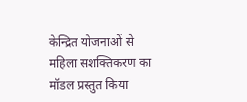केन्द्रित योजनाओं से महिला सशक्तिकरण का मॉडल प्रस्तुत किया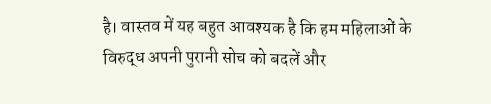है। वास्तव में यह बहुत आवश्यक है कि हम महिलाओं के विरुद्ध अपनी पुरानी सोच को बदलें और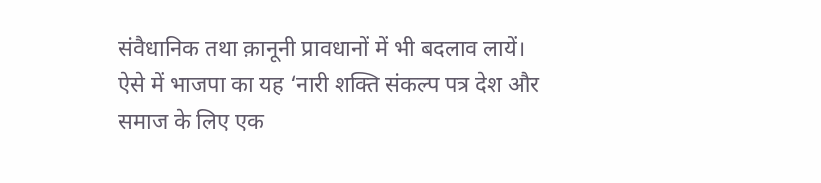संवैधानिक तथा क़ानूनी प्रावधानों में भी बदलाव लायें। ऐसे में भाजपा का यह ‘नारी शक्ति संकल्प पत्र देश और समाज के लिए एक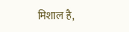मिशाल है,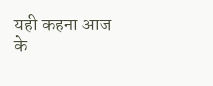यही कहना आज के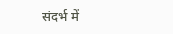संदर्भ में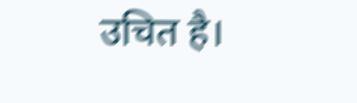उचित है।